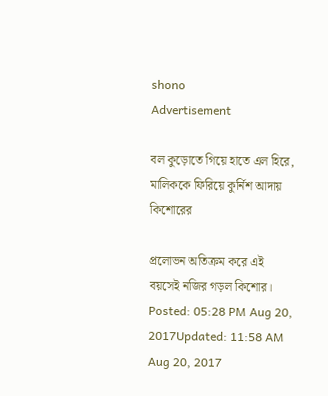shono
Advertisement

বল কুড়োতে গিয়ে হাতে এল হিরে, মালিককে ফিরিয়ে কুর্নিশ আদায় কিশোরের

প্রলোভন অতিক্রম করে এই বয়সেই নজির গড়ল কিশোর।
Posted: 05:28 PM Aug 20, 2017Updated: 11:58 AM Aug 20, 2017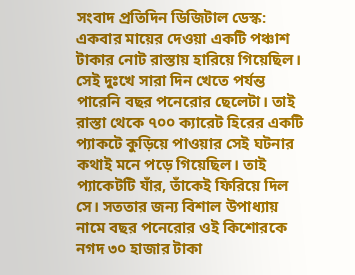সংবাদ প্রতিদিন ডিজিটাল ডেস্ক:  একবার মায়ের দেওয়া একটি পঞ্চাশ টাকার নোট রাস্তায় হারিয়ে গিয়েছিল। সেই দুঃখে সারা দিন খেতে পর্যন্ত পারেনি বছর পনেরোর ছেলেটা। তাই রাস্তা থেকে ৭০০ ক্যারেট হিরের একটি প্যাকটে কুড়িয়ে পাওয়ার সেই ঘটনার কথাই মনে পড়ে গিয়েছিল। তাই প্যাকেটটি যাঁর, তাঁকেই ফিরিয়ে দিল সে। সততার জন্য বিশাল উপাধ্যায় নামে বছর পনেরোর ওই কিশোরকে নগদ ৩০ হাজার টাকা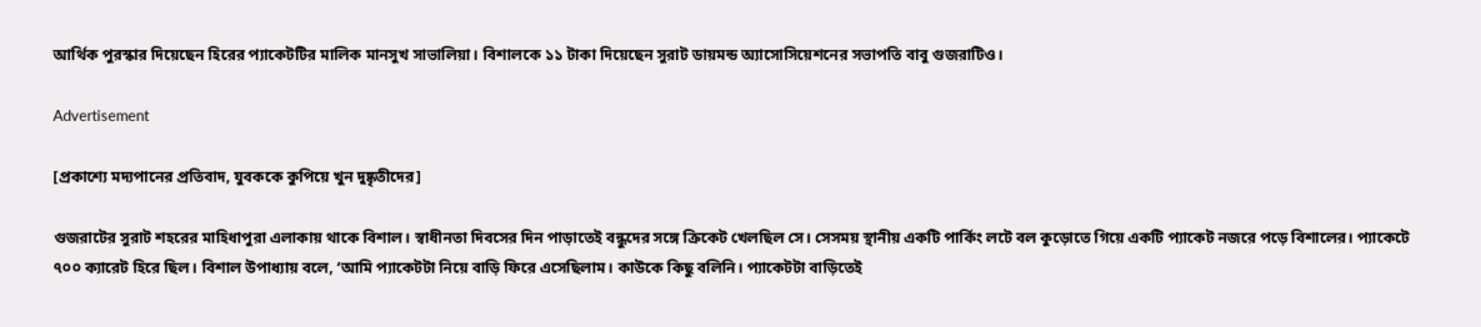আর্থিক পুরস্কার দিয়েছেন হিরের প্যাকেটটির মালিক মানসুখ সাভালিয়া। বিশালকে ১১ টাকা দিয়েছেন সুরাট ডায়মন্ড অ্যাসোসিয়েশনের সভাপতি বাবু গুজরাটিও।

Advertisement

[প্রকাশ্যে মদ্যপানের প্রতিবাদ, যুবককে কুপিয়ে খুন দুষ্কৃতীদের]

গুজরাটের সুরাট শহরের মাহিধাপুরা এলাকায় থাকে বিশাল। স্বাধীনতা দিবসের দিন পাড়াতেই বন্ধুদের সঙ্গে ক্রিকেট খেলছিল সে। সেসময় স্থানীয় একটি পার্কিং লটে বল কুড়োতে গিয়ে একটি প্যাকেট নজরে পড়ে বিশালের। প্যাকেটে ৭০০ ক্যারেট হিরে ছিল। বিশাল উপাধ্যায় বলে, ‘আমি প্যাকেটটা নিয়ে বাড়ি ফিরে এসেছিলাম। কাউকে কিছু বলিনি। প্যাকেটটা বাড়িতেই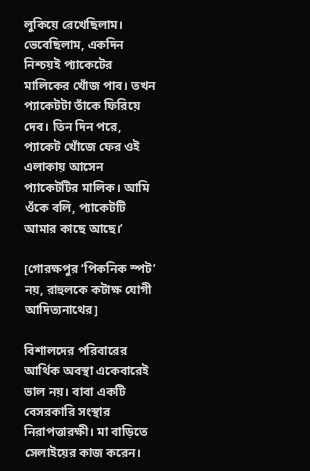লুকিয়ে রেখেছিলাম। ভেবেছিলাম, একদিন নিশ্চয়ই প্যাকেটের মালিকের খোঁজ পাব। তখন প্যাকেটটা তাঁকে ফিরিয়ে দেব। তিন দিন পরে, প্যাকেট খোঁজে ফের ওই এলাকায় আসেন প্যাকেটটির মালিক। আমি ওঁকে বলি, প্যাকেটটি আমার কাছে আছে।’

[গোরক্ষপুর ‘পিকনিক স্পট’ নয়, রাহুলকে কটাক্ষ যোগী আদিত্যনাথের]

বিশালদের পরিবারের আর্থিক অবস্থা একেবারেই ভাল নয়। বাবা একটি বেসরকারি সংস্থার নিরাপত্তারক্ষী। মা বাড়িতে সেলাইয়ের কাজ করেন।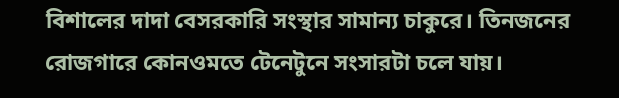বিশালের দাদা বেসরকারি সংস্থার সামান্য চাকুরে। তিনজনের রোজগারে কোনওমতে টেনেটুনে সংসারটা চলে যায়।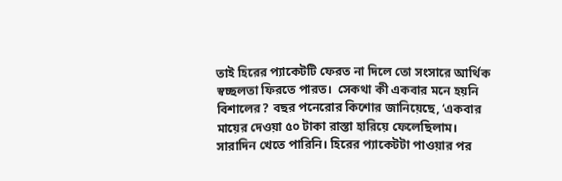তাই হিরের প্যাকেটটি ফেরত না দিলে তো সংসারে আর্থিক স্বচ্ছলতা ফিরতে পারত।  সেকথা কী একবার মনে হয়নি বিশালের? বছর পনেরোর কিশোর জানিয়েছে, ‘একবার মায়ের দেওয়া ৫০ টাকা রাস্তা হারিয়ে ফেলেছিলাম। সারাদিন খেতে পারিনি। হিরের প্যাকেটটা পাওয়ার পর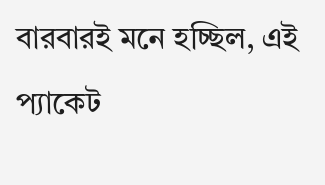বারবারই মনে হচ্ছিল, এই প্যাকেট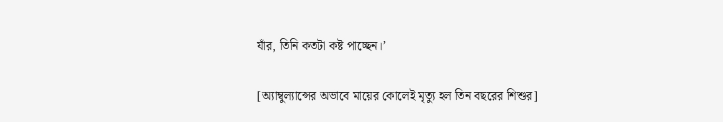যাঁর, তিনি কতটা কষ্ট পাচ্ছেন।’

[অ্যাম্বুল্যান্সের অভাবে মায়ের কোলেই মৃত্যু হল তিন বছরের শিশুর]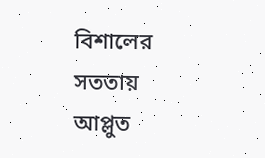বিশালের সততায় আপ্লুত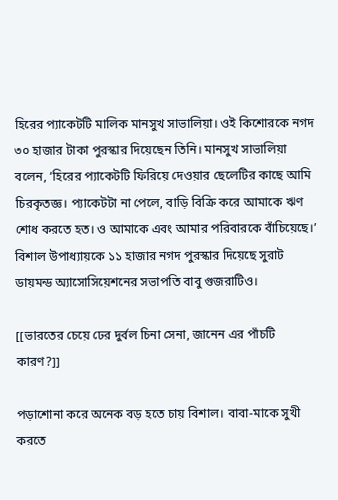হিরের প্যাকেটটি মালিক মানসুখ সাভালিয়া। ওই কিশোরকে নগদ ৩০ হাজার টাকা পুরস্কার দিয়েছেন তিনি। মানসুখ সাভালিয়া বলেন, ‘হিরের প্যাকেটটি ফিরিয়ে দেওয়ার ছেলেটির কাছে আমি চিরকৃতজ্ঞ। প্যাকেটটা না পেলে, বাড়ি বিক্রি করে আমাকে ঋণ শোধ করতে হত। ও আমাকে এবং আমার পরিবারকে বাঁচিয়েছে।’  বিশাল উপাধ্যায়কে ১১ হাজার নগদ পুরস্কার দিয়েছে সুরাট ডায়মন্ড অ্যাসোসিয়েশনের সভাপতি বাবু গুজরাটিও।

[[ভারতের চেয়ে ঢের দুর্বল চিনা সেনা, জানেন এর পাঁচটি কারণ?]]

পড়াশোনা করে অনেক বড় হতে চায় বিশাল। বাবা-মাকে সুখী করতে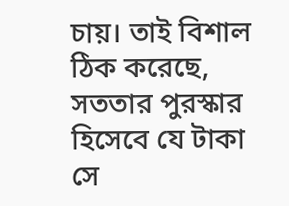চায়। তাই বিশাল ঠিক করেছে, সততার পুরস্কার হিসেবে যে টাকা সে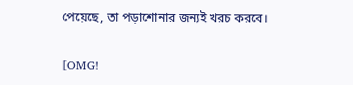পেয়েছে, তা পড়াশোনার জন্যই খরচ করবে।

[OMG!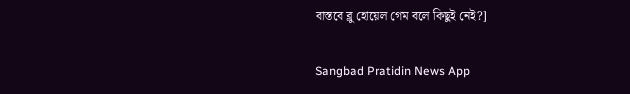বাস্তবে ব্লু হোয়েল গেম বলে কিছুই নেই?]

Sangbad Pratidin News App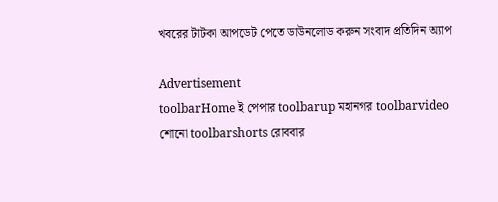খবরের টাটকা আপডেট পেতে ডাউনলোড করুন সংবাদ প্রতিদিন অ্যাপ

Advertisement
toolbarHome ই পেপার toolbarup মহানগর toolbarvideo শোনো toolbarshorts রোববার